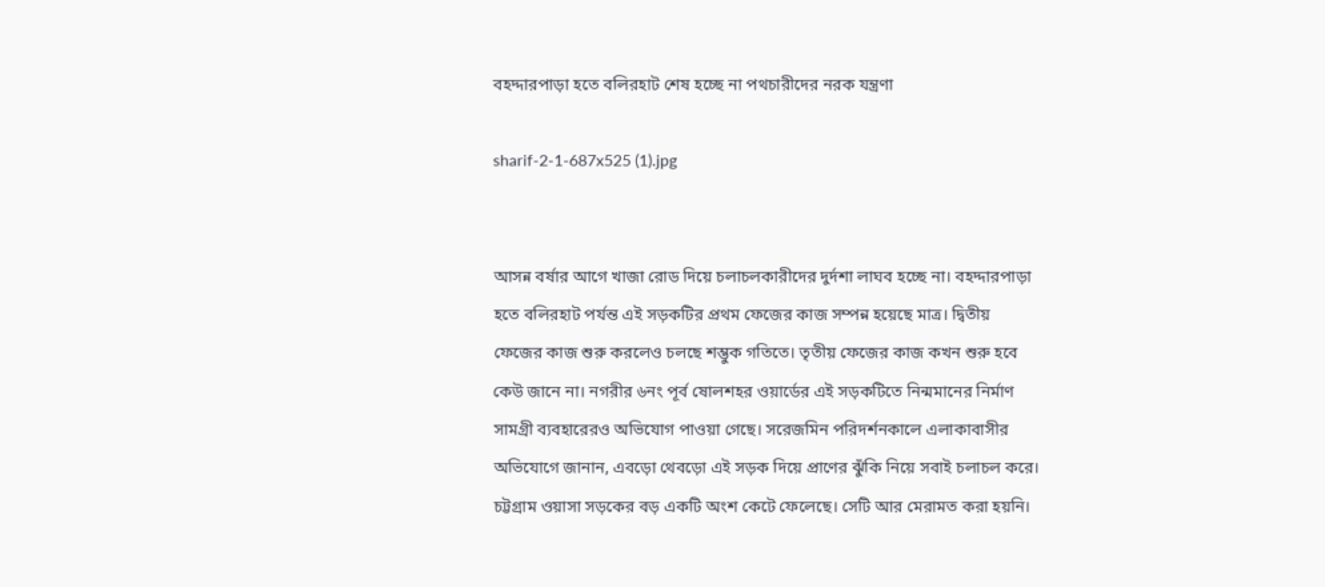বহদ্দারপাড়া হতে বলিরহাট শেষ হচ্ছে না পথচারীদের নরক যন্ত্রণা

sharif-2-1-687x525 (1).jpg


আসন্ন বর্ষার আগে খাজা রোড দিয়ে চলাচলকারীদের দুর্দশা লাঘব হচ্ছে না। বহদ্দারপাড়া হতে বলিরহাট পর্যন্ত এই সড়কটির প্রথম ফেজের কাজ সম্পন্ন হয়েছে মাত্র। দ্বিতীয় ফেজের কাজ শুরু করলেও চলছে শম্ভুক গতিতে। তৃতীয় ফেজের কাজ কখন শুরু হবে কেউ জানে না। নগরীর ৬নং পূর্ব ষোলশহর ওয়ার্ডের এই সড়কটিতে নিন্মমানের নির্মাণ সামগ্রী ব্যবহারেরও অভিযোগ পাওয়া গেছে। সরেজমিন পরিদর্শনকালে এলাকাবাসীর অভিযোগে জানান, এবড়ো থেবড়ো এই সড়ক দিয়ে প্রাণের ঝুঁকি নিয়ে সবাই চলাচল করে। চট্টগ্রাম ওয়াসা সড়কের বড় একটি অংশ কেটে ফেলেছে। সেটি আর মেরামত করা হয়নি।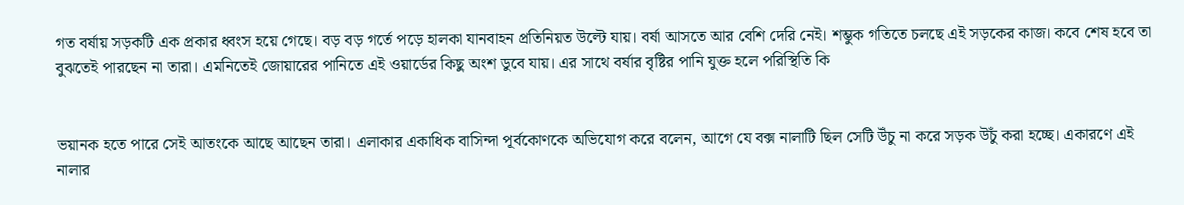গত বর্ষায় সড়কটি এক প্রকার ধ্বংস হয়ে গেছে। বড় বড় গর্তে পড়ে হালকা যানবাহন প্রতিনিয়ত উল্টে যায়। বর্ষা আসতে আর বেশি দেরি নেই। শম্ভুক গতিতে চলছে এই সড়কের কাজ। কবে শেষ হবে তা বুঝতেই পারছেন না তারা। এমনিতেই জোয়ারের পানিতে এই ওয়ার্ডের কিছু অংশ ডুবে যায়। এর সাথে বর্ষার বৃষ্টির পানি যুক্ত হলে পরিস্থিতি কি


ভয়ানক হতে পারে সেই আতংকে আছে আছেন তারা। এলাকার একাধিক বাসিন্দা পূর্বকোণকে অভিযোগ করে বলেন, আগে যে বক্স নালাটি ছিল সেটি উঁচু না করে সড়ক উচুঁ করা হচ্ছে। একারণে এই নালার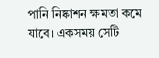পানি নিষ্কাশন ক্ষমতা কমে যাবে। একসময় সেটি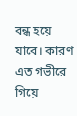বন্ধ হয়ে যাবে। কারণ এত গভীরে গিয়ে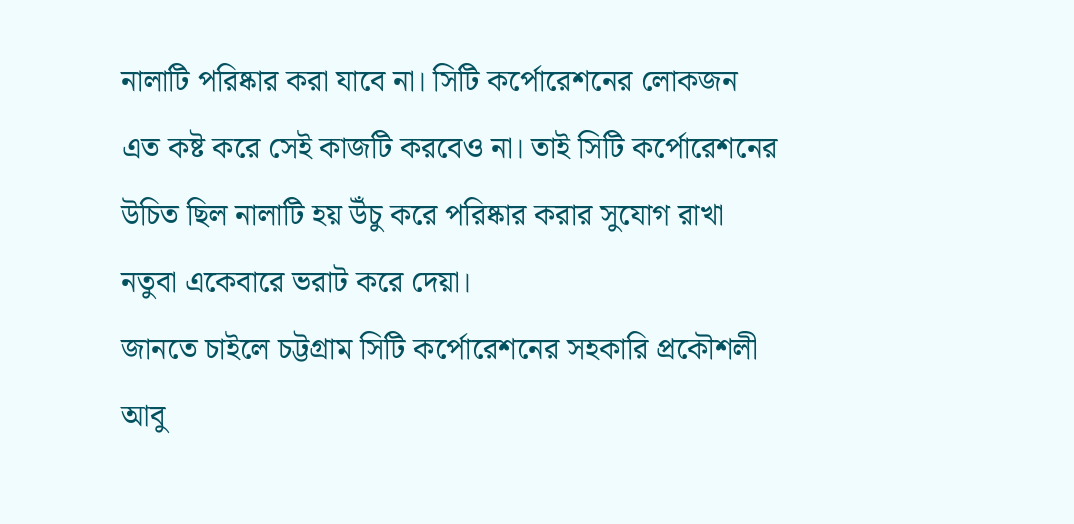নালাটি পরিষ্কার করা যাবে না। সিটি কর্পোরেশনের লোকজন এত কষ্ট করে সেই কাজটি করবেও না। তাই সিটি কর্পোরেশনের উচিত ছিল নালাটি হয় উঁচু করে পরিষ্কার করার সুযোগ রাখা নতুবা একেবারে ভরাট করে দেয়া।
জানতে চাইলে চট্টগ্রাম সিটি কর্পোরেশনের সহকারি প্রকৌশলী আবু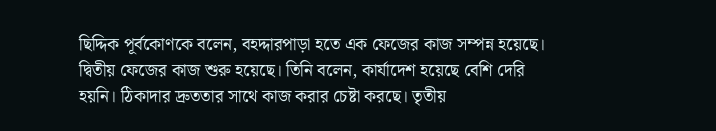ছিদ্দিক পূর্বকোণকে বলেন, বহদ্দারপাড়া হতে এক ফেজের কাজ সম্পন্ন হয়েছে। দ্বিতীয় ফেজের কাজ শুরু হয়েছে। তিনি বলেন, কার্যাদেশ হয়েছে বেশি দেরি হয়নি। ঠিকাদার দ্রুততার সাথে কাজ করার চেষ্টা করছে। তৃতীয়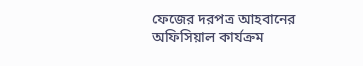ফেজের দরপত্র আহবানের অফিসিয়াল কার্যক্রম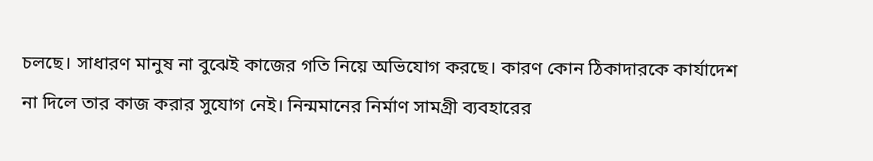চলছে। সাধারণ মানুষ না বুঝেই কাজের গতি নিয়ে অভিযোগ করছে। কারণ কোন ঠিকাদারকে কার্যাদেশ না দিলে তার কাজ করার সুযোগ নেই। নিন্মমানের নির্মাণ সামগ্রী ব্যবহারের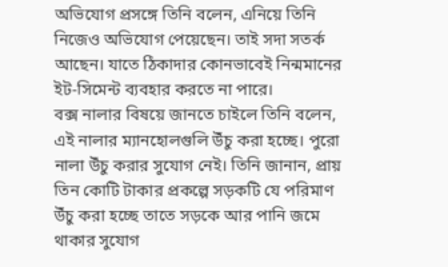অভিযোগ প্রসঙ্গে তিনি বলেন, এনিয়ে তিনি নিজেও অভিযোগ পেয়েছেন। তাই সদা সতর্ক আছেন। যাতে ঠিকাদার কোনভাবেই নিন্মমানের ইট-সিমেন্ট ব্যবহার করতে না পারে।
বক্স নালার বিষয়ে জানতে চাইলে তিনি বলেন, এই নালার ম্যানহোলগুলি উঁচু করা হচ্ছে। পুরো নালা উঁচু করার সুযোগ নেই। তিনি জানান, প্রায় তিন কোটি টাকার প্রকল্পে সড়কটি যে পরিমাণ উঁচু করা হচ্ছে তাতে সড়কে আর পানি জমে থাকার সুযোগ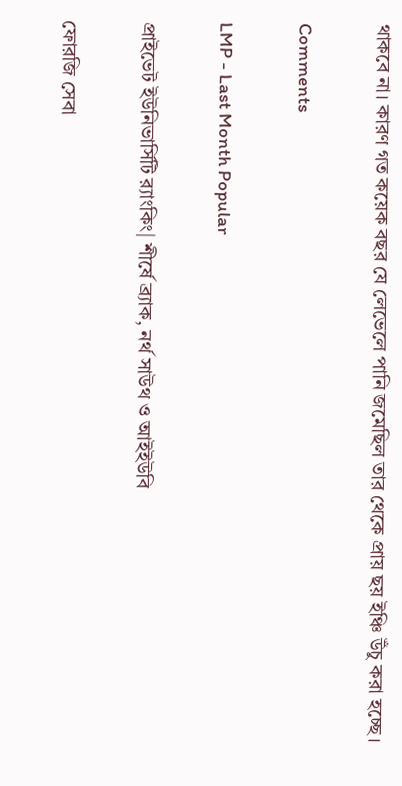থাকবে না। কারণ গত কয়েক বছর যে লেভেলে পানি জমেছিল তার থেকে প্রায় ছয় ইঞ্চি উঁচু করা হচ্ছে।

Comments

LMP - Last Month Popular

প্রাইভেট ইউনিভার্সিটি র‌্যাংকিং| শীর্ষে ব্র্যাক, নর্থ সাউথ ও আইইউবি

ফোরজি সেবা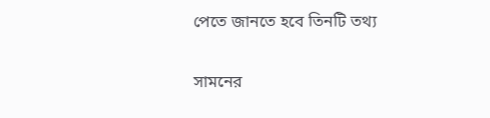পেতে জানতে হবে তিনটি তথ্য

সামনের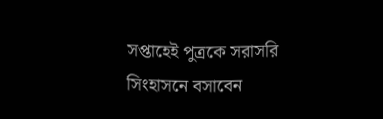সপ্তাহেই পুত্রকে সরাসরি সিংহাসনে বসাবেন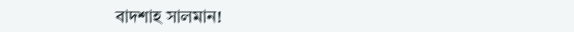বাদশাহ সালমান!